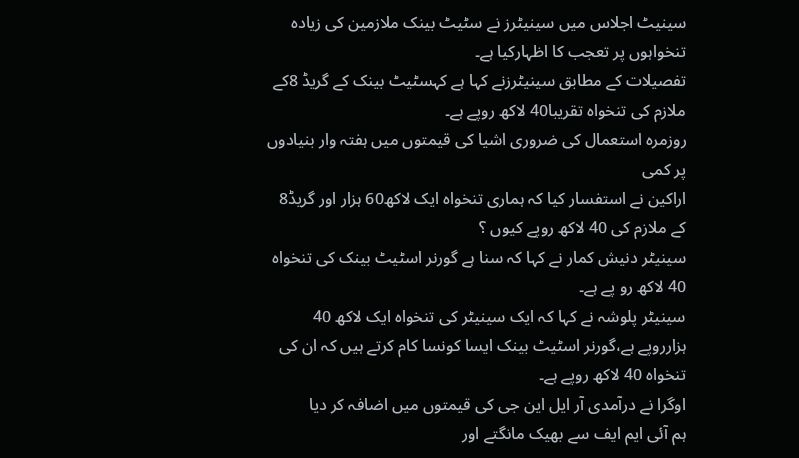سینیٹ اجلاس میں سینیٹرز نے سٹیٹ بینک ملازمین کی زیادہ تنخواہوں پر تعجب کا اظہارکیا ہے۔
تفصیلات کے مطابق سینیٹرزنے کہا ہے کہسٹیٹ بینک کے گریڈ 8کے ملازم کی تنخواہ تقریبا40 لاکھ روپے ہے۔
روزمرہ استعمال کی ضروری اشیا کی قیمتوں میں ہفتہ وار بنیادوں پر کمی
اراکین نے استفسار کیا کہ ہماری تنخواہ ایک لاکھ60 ہزار اور گریڈ8 کے ملازم کی 40 لاکھ روپے کیوں ؟
سینیٹر دنیش کمار نے کہا کہ سنا ہے گورنر اسٹیٹ بینک کی تنخواہ 40 لاکھ رو پے ہے۔
سینیٹر پلوشہ نے کہا کہ ایک سینیٹر کی تنخواہ ایک لاکھ 40 ہزارروپے ہے،گورنر اسٹیٹ بینک ایسا کونسا کام کرتے ہیں کہ ان کی تنخواہ 40 لاکھ روپے ہے۔
اوگرا نے درآمدی آر ایل این جی کی قیمتوں میں اضافہ کر دیا
ہم آئی ایم ایف سے بھیک مانگتے اور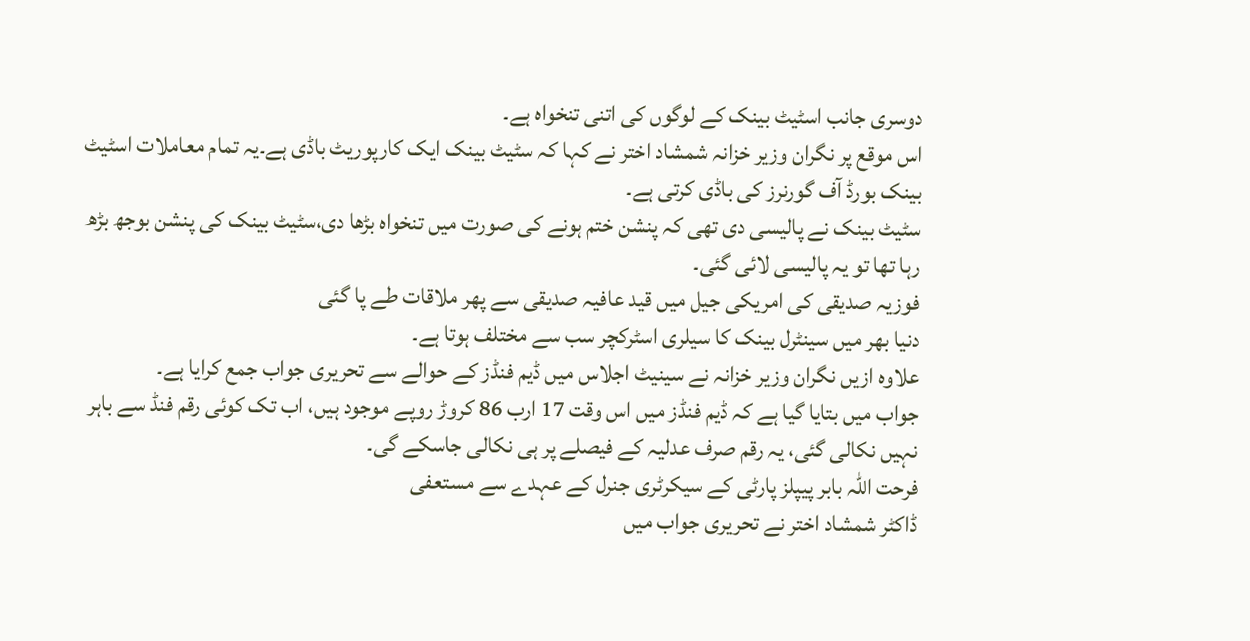دوسری جانب اسٹیٹ بینک کے لوگوں کی اتنی تنخواہ ہے۔
اس موقع پر نگران وزیر خزانہ شمشاد اختر نے کہا کہ سٹیٹ بینک ایک کارپوریٹ باڈی ہے۔یہ تمام معاملات اسٹیٹ بینک بورڈ آف گورنرز کی باڈی کرتی ہے۔
سٹیٹ بینک نے پالیسی دی تھی کہ پنشن ختم ہونے کی صورت میں تنخواہ بڑھا دی،سٹیٹ بینک کی پنشن بوجھ بڑھ رہا تھا تو یہ پالیسی لائی گئی۔
فوزیہ صدیقی کی امریکی جیل میں قید عافیہ صدیقی سے پھر ملاقات طے پا گئی
دنیا بھر میں سینٹرل بینک کا سیلری اسٹرکچر سب سے مختلف ہوتا ہے۔
علاوہ ازیں نگران وزیر خزانہ نے سینیٹ اجلاس میں ڈیم فنڈز کے حوالے سے تحریری جواب جمع کرایا ہے۔
جواب میں بتایا گیا ہے کہ ڈیم فنڈز میں اس وقت 17 ارب 86 کروڑ روپے موجود ہیں، اب تک کوئی رقم فنڈ سے باہر نہیں نکالی گئی، یہ رقم صرف عدلیہ کے فیصلے پر ہی نکالی جاسکے گی۔
فرحت اللہ بابر پیپلز پارٹی کے سیکرٹری جنرل کے عہدے سے مستعفی
ڈاکٹر شمشاد اختر نے تحریری جواب میں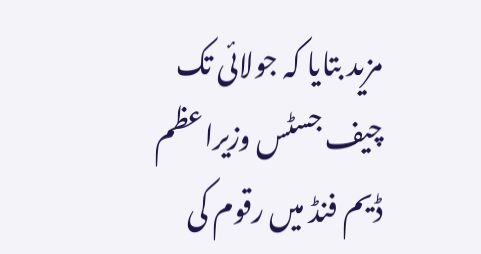مزید بتایا کہ جولائی تک چیف جسٹس وزیراعظم ڈیم فنڈ میں رقوم کی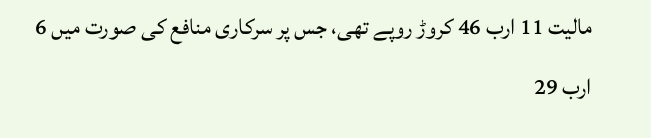مالیت 11 ارب 46 کروڑ روپے تھی، جس پر سرکاری منافع کی صورت میں 6 ارب 29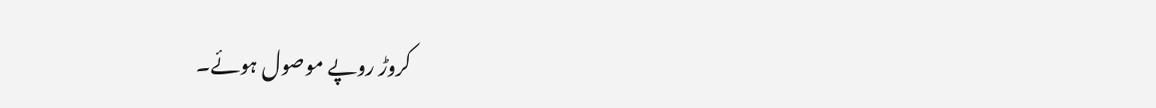کروڑ روپے موصول ہوئے۔